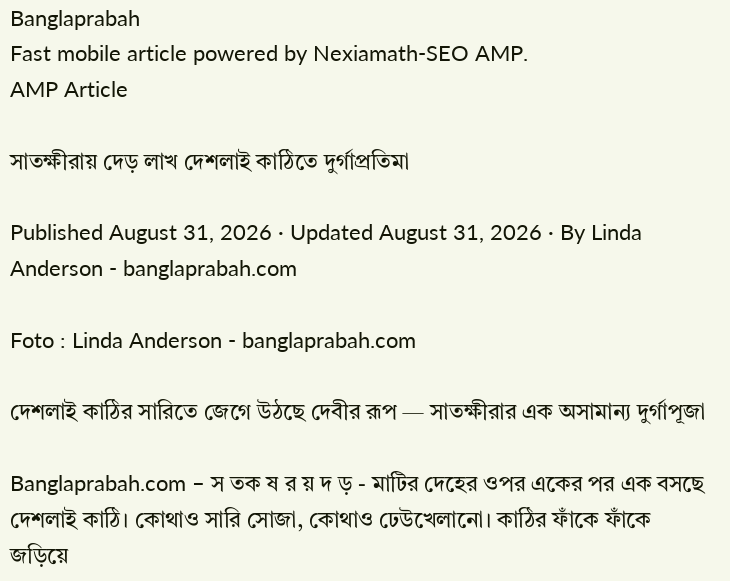Banglaprabah
Fast mobile article powered by Nexiamath-SEO AMP.
AMP Article

সাতক্ষীরায় দেড় লাখ দেশলাই কাঠিতে দুর্গাপ্রতিমা

Published August 31, 2026 · Updated August 31, 2026 · By Linda Anderson - banglaprabah.com

Foto : Linda Anderson - banglaprabah.com

দেশলাই কাঠির সারিতে জেগে উঠছে দেবীর রূপ — সাতক্ষীরার এক অসামান্য দুর্গাপূজা

Banglaprabah.com – স তক ষ র য় দ ড় - মাটির দেহের ওপর একের পর এক বসছে দেশলাই কাঠি। কোথাও সারি সোজা, কোথাও ঢেউখেলানো। কাঠির ফাঁকে ফাঁকে জড়িয়ে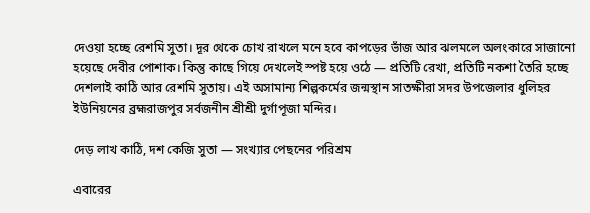দেওয়া হচ্ছে রেশমি সুতা। দূর থেকে চোখ রাখলে মনে হবে কাপড়ের ভাঁজ আর ঝলমলে অলংকারে সাজানো হয়েছে দেবীর পোশাক। কিন্তু কাছে গিয়ে দেখলেই স্পষ্ট হয়ে ওঠে — প্রতিটি রেখা, প্রতিটি নকশা তৈরি হচ্ছে দেশলাই কাঠি আর রেশমি সুতায়। এই অসামান্য শিল্পকর্মের জন্মস্থান সাতক্ষীরা সদর উপজেলার ধুলিহর ইউনিয়নের ব্রহ্মরাজপুর সর্বজনীন শ্রীশ্রী দুর্গাপূজা মন্দির।

দেড় লাখ কাঠি, দশ কেজি সুতা — সংখ্যার পেছনের পরিশ্রম

এবারের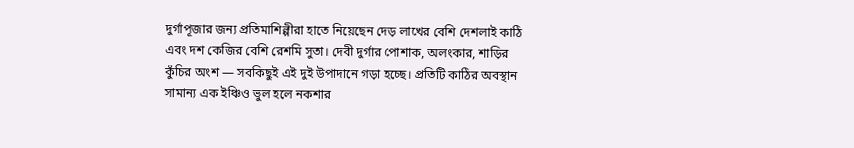দুর্গাপূজার জন্য প্রতিমাশিল্পীরা হাতে নিয়েছেন দেড় লাখের বেশি দেশলাই কাঠি এবং দশ কেজির বেশি রেশমি সুতা। দেবী দুর্গার পোশাক, অলংকার, শাড়ির কুঁচির অংশ — সবকিছুই এই দুই উপাদানে গড়া হচ্ছে। প্রতিটি কাঠির অবস্থান সামান্য এক ইঞ্চিও ভুল হলে নকশার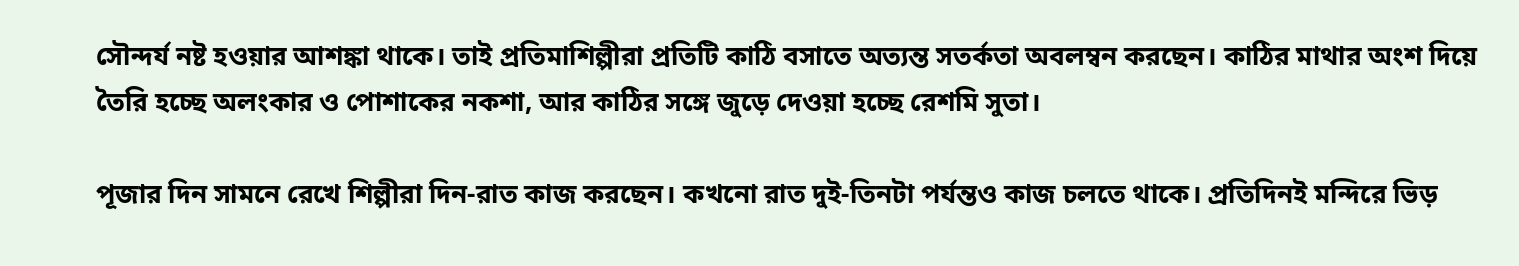সৌন্দর্য নষ্ট হওয়ার আশঙ্কা থাকে। তাই প্রতিমাশিল্পীরা প্রতিটি কাঠি বসাতে অত্যন্ত সতর্কতা অবলম্বন করছেন। কাঠির মাথার অংশ দিয়ে তৈরি হচ্ছে অলংকার ও পোশাকের নকশা, আর কাঠির সঙ্গে জুড়ে দেওয়া হচ্ছে রেশমি সুতা।

পূজার দিন সামনে রেখে শিল্পীরা দিন-রাত কাজ করছেন। কখনো রাত দুই-তিনটা পর্যন্তও কাজ চলতে থাকে। প্রতিদিনই মন্দিরে ভিড়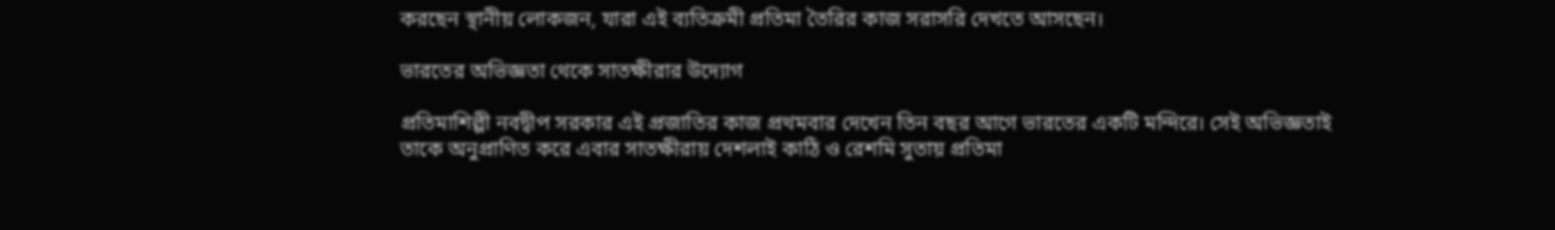করছেন স্থানীয় লোকজন, যারা এই ব্যতিক্রমী প্রতিমা তৈরির কাজ সরাসরি দেখতে আসছেন।

ভারতের অভিজ্ঞতা থেকে সাতক্ষীরার উদ্যোগ

প্রতিমাশিল্পী নবদ্বীপ সরকার এই প্রজাতির কাজ প্রথমবার দেখেন তিন বছর আগে ভারতের একটি মন্দিরে। সেই অভিজ্ঞতাই তাকে অনুপ্রাণিত করে এবার সাতক্ষীরায় দেশলাই কাঠি ও রেশমি সুতায় প্রতিমা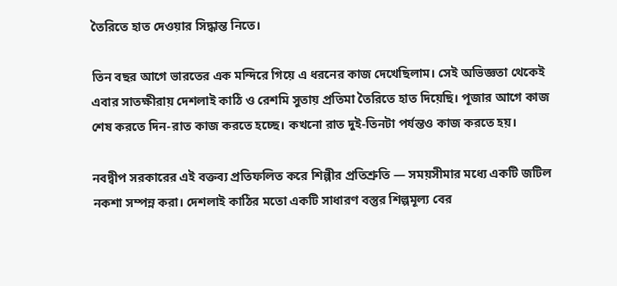তৈরিতে হাত দেওয়ার সিদ্ধান্ত নিতে।

তিন বছর আগে ভারতের এক মন্দিরে গিয়ে এ ধরনের কাজ দেখেছিলাম। সেই অভিজ্ঞতা থেকেই এবার সাতক্ষীরায় দেশলাই কাঠি ও রেশমি সুতায় প্রতিমা তৈরিতে হাত দিয়েছি। পূজার আগে কাজ শেষ করতে দিন-রাত কাজ করতে হচ্ছে। কখনো রাত দুই-তিনটা পর্যন্তও কাজ করতে হয়।

নবদ্বীপ সরকারের এই বক্তব্য প্রতিফলিত করে শিল্পীর প্রতিশ্রুতি — সময়সীমার মধ্যে একটি জটিল নকশা সম্পন্ন করা। দেশলাই কাঠির মতো একটি সাধারণ বস্তুর শিল্পমূল্য বের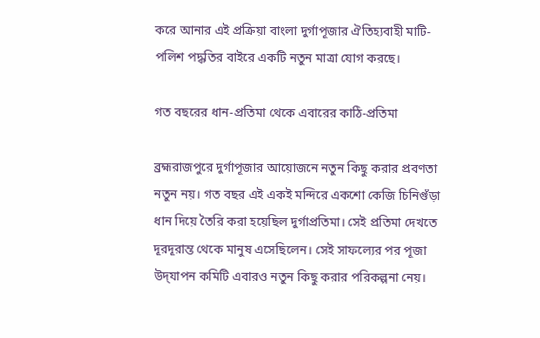করে আনার এই প্রক্রিয়া বাংলা দুর্গাপূজার ঐতিহ্যবাহী মাটি-পলিশ পদ্ধতির বাইরে একটি নতুন মাত্রা যোগ করছে।

গত বছরের ধান-প্রতিমা থেকে এবারের কাঠি-প্রতিমা

ব্রহ্মরাজপুরে দুর্গাপূজার আয়োজনে নতুন কিছু করার প্রবণতা নতুন নয়। গত বছর এই একই মন্দিরে একশো কেজি চিনিগুঁড়া ধান দিয়ে তৈরি করা হয়েছিল দুর্গাপ্রতিমা। সেই প্রতিমা দেখতে দূরদূরান্ত থেকে মানুষ এসেছিলেন। সেই সাফল্যের পর পূজা উদ্‌যাপন কমিটি এবারও নতুন কিছু করার পরিকল্পনা নেয়।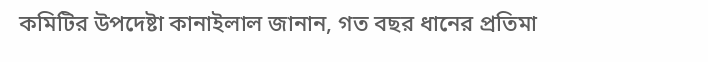কমিটির উপদেষ্টা কানাইলাল জানান, গত বছর ধানের প্রতিমা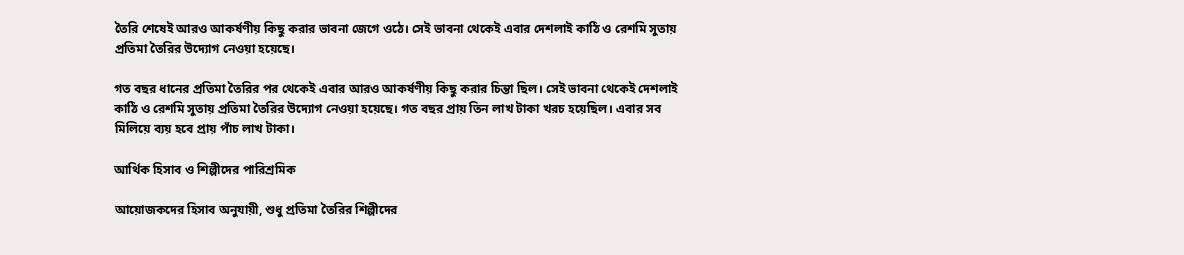তৈরি শেষেই আরও আকর্ষণীয় কিছু করার ভাবনা জেগে ওঠে। সেই ভাবনা থেকেই এবার দেশলাই কাঠি ও রেশমি সুতায় প্রতিমা তৈরির উদ্যোগ নেওয়া হয়েছে।

গত বছর ধানের প্রতিমা তৈরির পর থেকেই এবার আরও আকর্ষণীয় কিছু করার চিন্তা ছিল। সেই ভাবনা থেকেই দেশলাই কাঠি ও রেশমি সুতায় প্রতিমা তৈরির উদ্যোগ নেওয়া হয়েছে। গত বছর প্রায় তিন লাখ টাকা খরচ হয়েছিল। এবার সব মিলিয়ে ব্যয় হবে প্রায় পাঁচ লাখ টাকা।

আর্থিক হিসাব ও শিল্পীদের পারিশ্রমিক

আয়োজকদের হিসাব অনুযায়ী, শুধু প্রতিমা তৈরির শিল্পীদের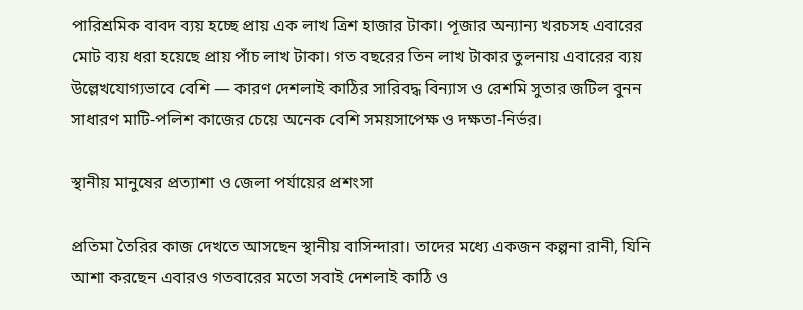পারিশ্রমিক বাবদ ব্যয় হচ্ছে প্রায় এক লাখ ত্রিশ হাজার টাকা। পূজার অন্যান্য খরচসহ এবারের মোট ব্যয় ধরা হয়েছে প্রায় পাঁচ লাখ টাকা। গত বছরের তিন লাখ টাকার তুলনায় এবারের ব্যয় উল্লেখযোগ্যভাবে বেশি — কারণ দেশলাই কাঠির সারিবদ্ধ বিন্যাস ও রেশমি সুতার জটিল বুনন সাধারণ মাটি-পলিশ কাজের চেয়ে অনেক বেশি সময়সাপেক্ষ ও দক্ষতা-নির্ভর।

স্থানীয় মানুষের প্রত্যাশা ও জেলা পর্যায়ের প্রশংসা

প্রতিমা তৈরির কাজ দেখতে আসছেন স্থানীয় বাসিন্দারা। তাদের মধ্যে একজন কল্পনা রানী, যিনি আশা করছেন এবারও গতবারের মতো সবাই দেশলাই কাঠি ও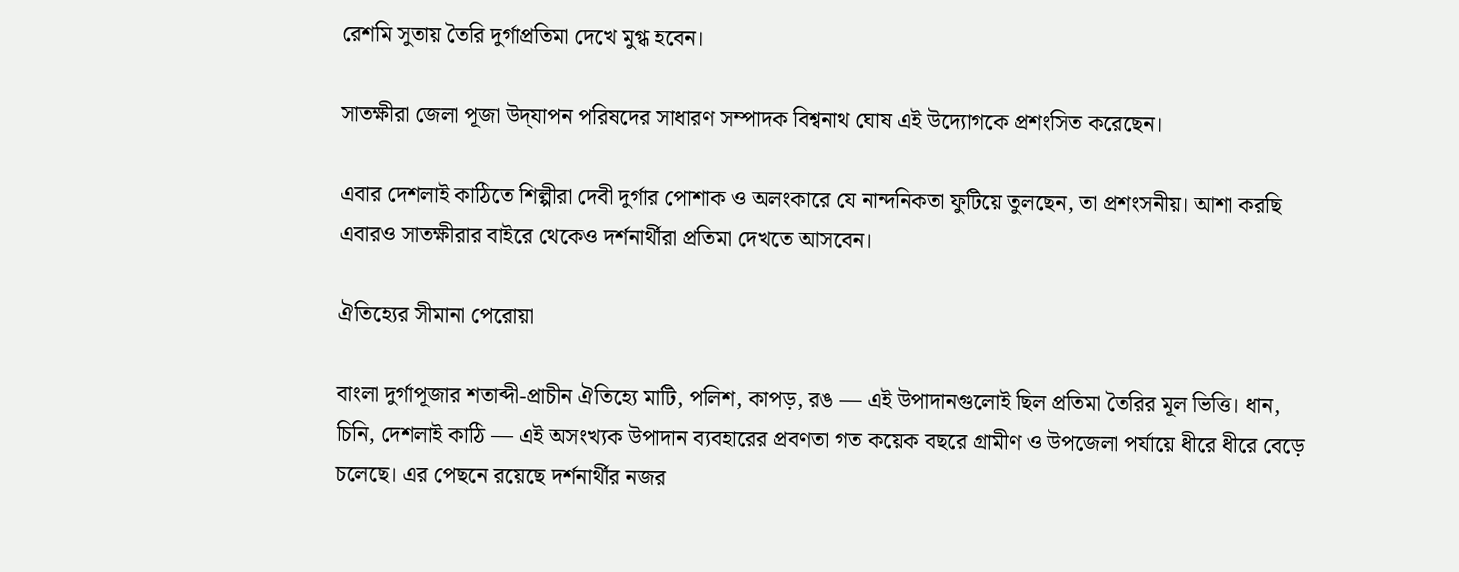রেশমি সুতায় তৈরি দুর্গাপ্রতিমা দেখে মুগ্ধ হবেন।

সাতক্ষীরা জেলা পূজা উদ্‌যাপন পরিষদের সাধারণ সম্পাদক বিশ্বনাথ ঘোষ এই উদ্যোগকে প্রশংসিত করেছেন।

এবার দেশলাই কাঠিতে শিল্পীরা দেবী দুর্গার পোশাক ও অলংকারে যে নান্দনিকতা ফুটিয়ে তুলছেন, তা প্রশংসনীয়। আশা করছি এবারও সাতক্ষীরার বাইরে থেকেও দর্শনার্থীরা প্রতিমা দেখতে আসবেন।

ঐতিহ্যের সীমানা পেরোয়া

বাংলা দুর্গাপূজার শতাব্দী-প্রাচীন ঐতিহ্যে মাটি, পলিশ, কাপড়, রঙ — এই উপাদানগুলোই ছিল প্রতিমা তৈরির মূল ভিত্তি। ধান, চিনি, দেশলাই কাঠি — এই অসংখ্যক উপাদান ব্যবহারের প্রবণতা গত কয়েক বছরে গ্রামীণ ও উপজেলা পর্যায়ে ধীরে ধীরে বেড়ে চলেছে। এর পেছনে রয়েছে দর্শনার্থীর নজর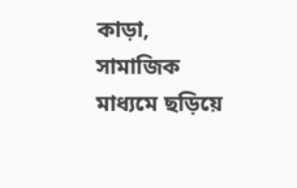কাড়া, সামাজিক মাধ্যমে ছড়িয়ে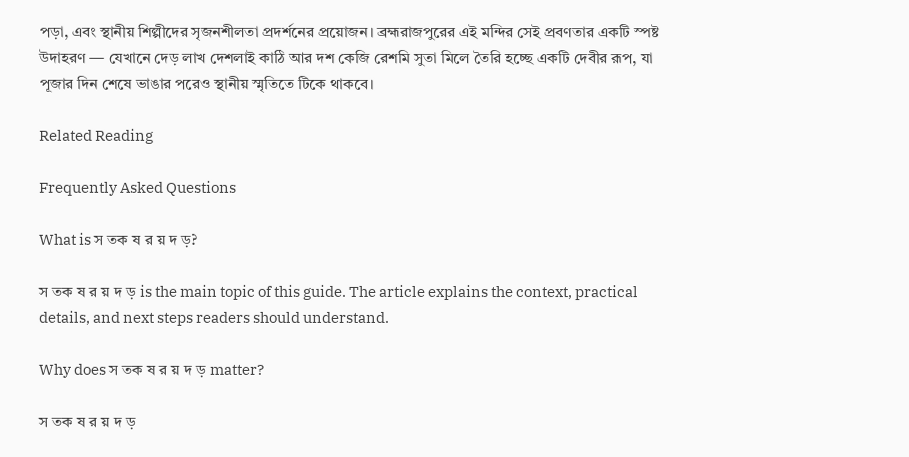পড়া, এবং স্থানীয় শিল্পীদের সৃজনশীলতা প্রদর্শনের প্রয়োজন। ব্রহ্মরাজপুরের এই মন্দির সেই প্রবণতার একটি স্পষ্ট উদাহরণ — যেখানে দেড় লাখ দেশলাই কাঠি আর দশ কেজি রেশমি সুতা মিলে তৈরি হচ্ছে একটি দেবীর রূপ, যা পূজার দিন শেষে ভাঙার পরেও স্থানীয় স্মৃতিতে টিকে থাকবে।

Related Reading

Frequently Asked Questions

What is স তক ষ র য় দ ড়?

স তক ষ র য় দ ড় is the main topic of this guide. The article explains the context, practical details, and next steps readers should understand.

Why does স তক ষ র য় দ ড় matter?

স তক ষ র য় দ ড়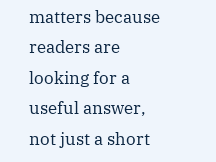matters because readers are looking for a useful answer, not just a short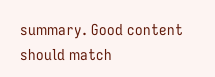summary. Good content should match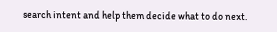search intent and help them decide what to do next.